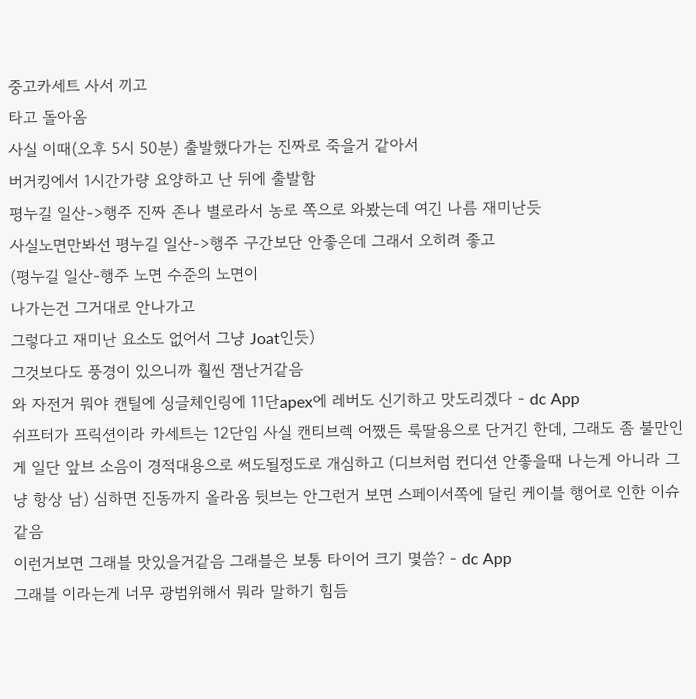중고카세트 사서 끼고
타고 돌아옴
사실 이때(오후 5시 50분) 출발했다가는 진짜로 죽을거 같아서
버거킹에서 1시간가량 요양하고 난 뒤에 출발함
평누길 일산->행주 진짜 존나 별로라서 농로 쪽으로 와봤는데 여긴 나름 재미난듯
사실노면만봐선 평누길 일산->행주 구간보단 안좋은데 그래서 오히려 좋고
(평누길 일산-행주 노면 수준의 노면이
나가는건 그거대로 안나가고
그렇다고 재미난 요소도 없어서 그냥 Joat인듯)
그것보다도 풍경이 있으니까 훨씬 잼난거같음
와 자전거 뭐야 캔틸에 싱글체인링에 11단apex에 레버도 신기하고 맛도리겠다 - dc App
쉬프터가 프릭션이라 카세트는 12단임 사실 캔티브렉 어쨌든 룩딸용으로 단거긴 한데, 그래도 좀 불만인게 일단 앞브 소음이 경적대용으로 써도될정도로 개심하고 (디브처럼 컨디션 안좋을때 나는게 아니라 그냥 항상 남) 심하면 진동까지 올라옴 뒷브는 안그런거 보면 스페이서쪽에 달린 케이블 행어로 인한 이슈같음
이런거보면 그래블 맛있을거같음 그래블은 보통 타이어 크기 몇씀? - dc App
그래블 이라는게 너무 광범위해서 뭐라 말하기 힘듬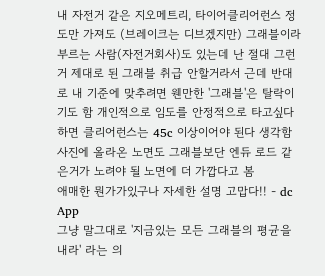내 자전거 같은 지오메트리, 타이어클리어런스 정도만 가져도 (브레이크는 디브겠지만) 그래블이라 부르는 사람(자전거회사)도 있는데 난 절대 그런거 제대로 된 그래블 취급 안할거라서 근데 반대로 내 기준에 맞추려면 웬만한 '그래블'은 탈락이기도 함 개인적으로 임도를 안정적으로 타고싶다 하면 클리어런스는 45c 이상이어야 된다 생각함 사진에 올라온 노면도 그래블보단 엔듀 로드 같은거가 노려야 될 노면에 더 가깝다고 봄
애매한 뭔가가있구나 자세한 설명 고맙다!! - dc App
그냥 말그대로 '지금있는 모든 그래블의 평균을 내라' 라는 의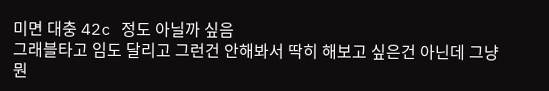미면 대충 42c 정도 아닐까 싶음
그래블타고 임도 달리고 그런건 안해봐서 딱히 해보고 싶은건 아닌데 그냥 뭔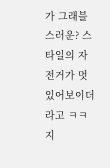가 그래블 스러운? 스타일의 자전거가 멋있어보이더라고 ㅋㅋ 지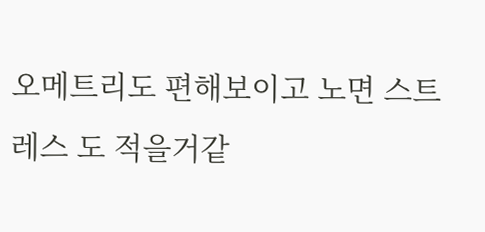오메트리도 편해보이고 노면 스트레스 도 적을거같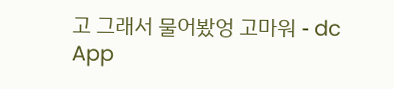고 그래서 물어봤엉 고마워 - dc App